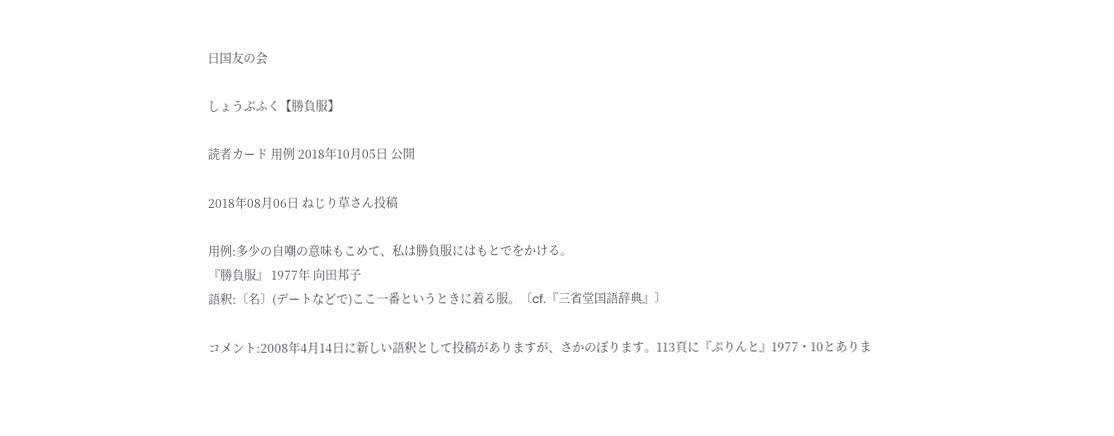日国友の会

しょうぶふく【勝負服】

読者カード 用例 2018年10月05日 公開

2018年08月06日 ねじり草さん投稿

用例:多少の自嘲の意味もこめて、私は勝負服にはもとでをかける。
『勝負服』 1977年 向田邦子
語釈:〔名〕(デートなどで)ここ一番というときに着る服。〔cf.『三省堂国語辞典』〕

コメント:2008年4月14日に新しい語釈として投稿がありますが、さかのぼります。113頁に『ぷりんと』1977・10とありま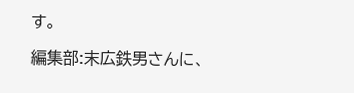す。

編集部:末広鉄男さんに、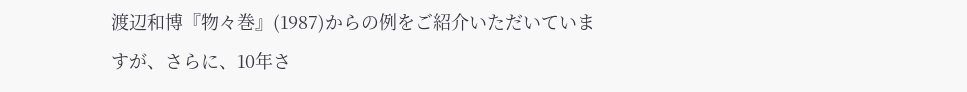渡辺和博『物々巻』(1987)からの例をご紹介いただいていますが、さらに、10年さ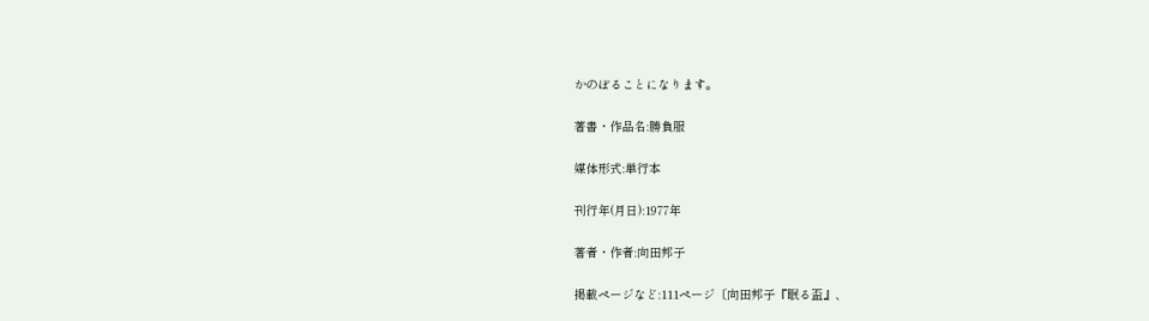かのぼることになります。

著書・作品名:勝負服

媒体形式:単行本

刊行年(月日):1977年

著者・作者:向田邦子

掲載ページなど:111ページ〔向田邦子『眠る盃』、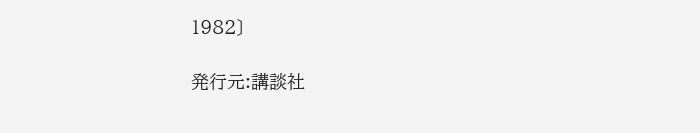1982〕

発行元:講談社